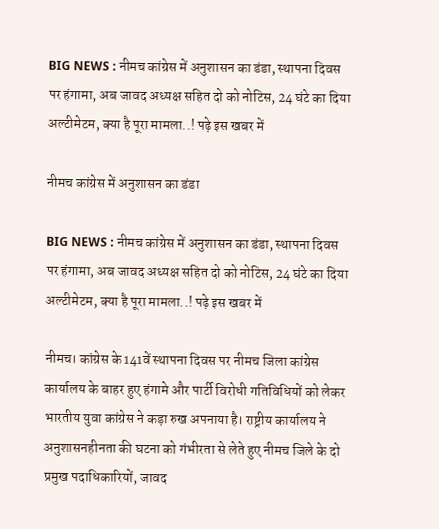BIG NEWS : नीमच कांग्रेस में अनुशासन का डंडा, स्थापना दिवस पर हंगामा, अब जावद अध्यक्ष सहित दो को नोटिस, 24 घंटे का दिया अल्टीमेटम, क्या है पूरा मामला..! पढ़े इस खबर में

नीमच कांग्रेस में अनुशासन का डंडा

BIG NEWS : नीमच कांग्रेस में अनुशासन का डंडा, स्थापना दिवस पर हंगामा, अब जावद अध्यक्ष सहित दो को नोटिस, 24 घंटे का दिया अल्टीमेटम, क्या है पूरा मामला..! पढ़े इस खबर में

नीमच। कांग्रेस के 141वें स्थापना दिवस पर नीमच जिला कांग्रेस कार्यालय के बाहर हुए हंगामे और पार्टी विरोधी गतिविधियों को लेकर भारतीय युवा कांग्रेस ने कड़ा रुख अपनाया है। राष्ट्रीय कार्यालय ने अनुशासनहीनता की घटना को गंभीरता से लेते हुए नीमच जिले के दो प्रमुख पदाधिकारियों, जावद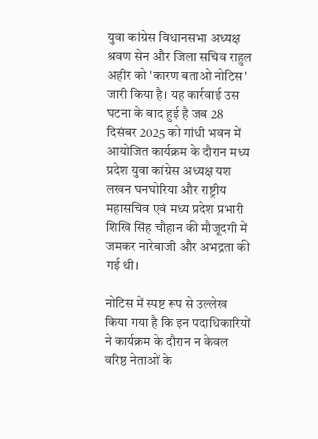युवा कांग्रेस विधानसभा अध्यक्ष श्रवण सेन और जिला सचिव राहुल अहीर को 'कारण बताओ नोटिस' जारी किया है। यह कार्रवाई उस घटना के बाद हुई है जब 28 दिसंबर 2025 को गांधी भवन में आयोजित कार्यक्रम के दौरान मध्य प्रदेश युवा कांग्रेस अध्यक्ष यश लखन घनघोरिया और राष्ट्रीय महासचिव एवं मध्य प्रदेश प्रभारी शिखि सिंह चौहान की मौजूदगी में जमकर नारेबाजी और अभद्रता की गई थी।

नोटिस में स्पष्ट रूप से उल्लेख किया गया है कि इन पदाधिकारियों ने कार्यक्रम के दौरान न केवल वरिष्ठ नेताओं के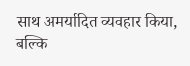साथ अमर्यादित व्यवहार किया, बल्कि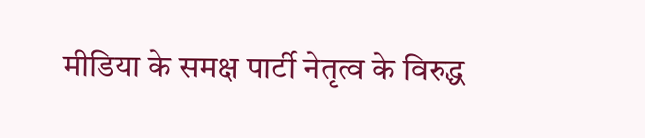मीडिया के समक्ष पार्टी नेतृत्व के विरुद्ध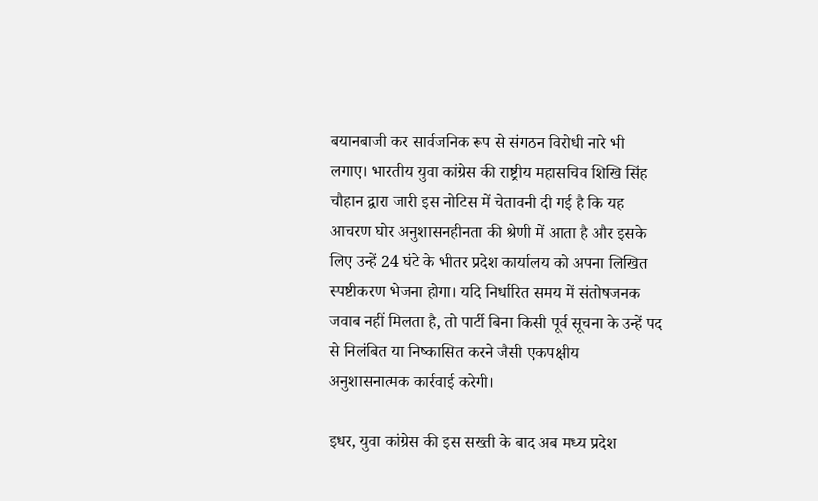बयानबाजी कर सार्वजनिक रूप से संगठन विरोधी नारे भी लगाए। भारतीय युवा कांग्रेस की राष्ट्रीय महासचिव शिखि सिंह चौहान द्वारा जारी इस नोटिस में चेतावनी दी गई है कि यह आचरण घोर अनुशासनहीनता की श्रेणी में आता है और इसके लिए उन्हें 24 घंटे के भीतर प्रदेश कार्यालय को अपना लिखित स्पष्टीकरण भेजना होगा। यदि निर्धारित समय में संतोषजनक जवाब नहीं मिलता है, तो पार्टी बिना किसी पूर्व सूचना के उन्हें पद से निलंबित या निष्कासित करने जैसी एकपक्षीय अनुशासनात्मक कार्रवाई करेगी।

इधर, युवा कांग्रेस की इस सख्ती के बाद अब मध्य प्रदेश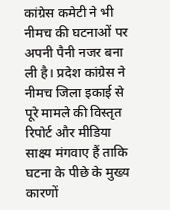कांग्रेस कमेटी ने भी नीमच की घटनाओं पर अपनी पैनी नजर बना ली है। प्रदेश कांग्रेस ने नीमच जिला इकाई से पूरे मामले की विस्तृत रिपोर्ट और मीडिया साक्ष्य मंगवाए हैं ताकि घटना के पीछे के मुख्य कारणों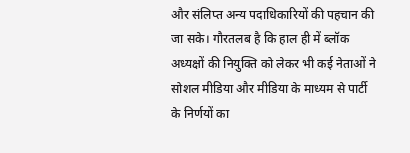और संलिप्त अन्य पदाधिकारियों की पहचान की जा सके। गौरतलब है कि हाल ही में ब्लॉक अध्यक्षों की नियुक्ति को लेकर भी कई नेताओं ने सोशल मीडिया और मीडिया के माध्यम से पार्टी के निर्णयों का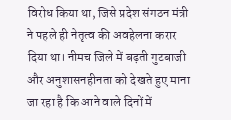विरोध किया था, जिसे प्रदेश संगठन मंत्री ने पहले ही नेतृत्व की अवहेलना करार दिया था। नीमच जिले में बढ़ती गुटबाजी और अनुशासनहीनता को देखते हुए माना जा रहा है कि आने वाले दिनों में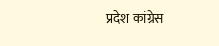प्रदेश कांग्रेस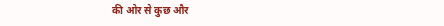की ओर से कुछ और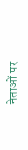नेताओं पर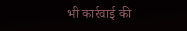भी कार्रवाई की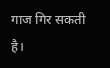गाज गिर सकती है।